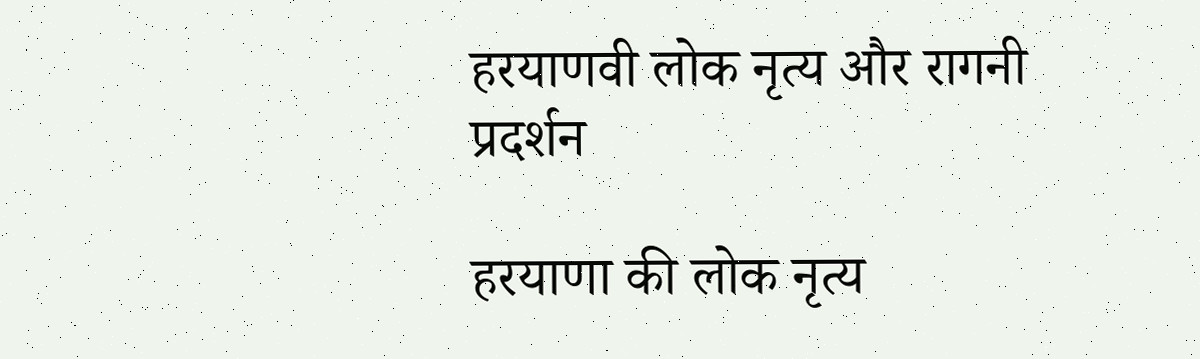हरयाणवी लोक नृत्य और रागनी प्रदर्शन

हरयाणा की लोक नृत्य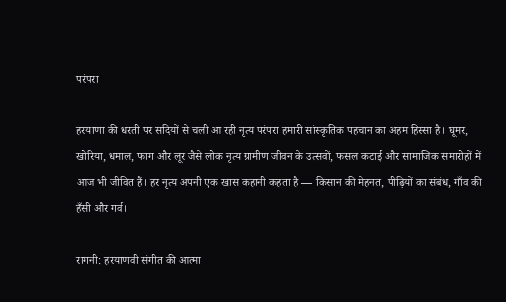परंपरा

हरयाणा की धरती पर सदियों से चली आ रही नृत्य परंपरा हमारी सांस्कृतिक पहचान का अहम हिस्सा है। घूमर, खोरिया, धमाल, फाग और लूर जैसे लोक नृत्य ग्रामीण जीवन के उत्सवों, फसल कटाई और सामाजिक समारोहों में आज भी जीवित हैं। हर नृत्य अपनी एक खास कहानी कहता है — किसान की मेहनत, पीढ़ियों का संबंध, गाँव की हँसी और गर्व।

रागनी: हरयाणवी संगीत की आत्मा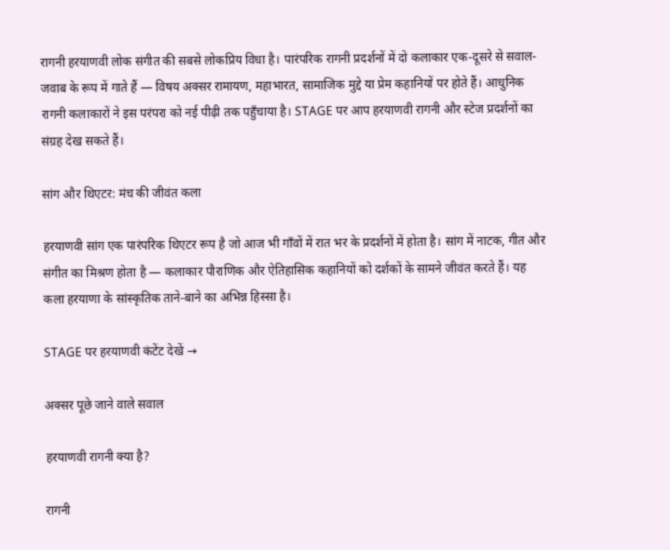रागनी हरयाणवी लोक संगीत की सबसे लोकप्रिय विधा है। पारंपरिक रागनी प्रदर्शनों में दो कलाकार एक-दूसरे से सवाल-जवाब के रूप में गाते हैं — विषय अक्सर रामायण, महाभारत, सामाजिक मुद्दे या प्रेम कहानियों पर होते हैं। आधुनिक रागनी कलाकारों ने इस परंपरा को नई पीढ़ी तक पहुँचाया है। STAGE पर आप हरयाणवी रागनी और स्टेज प्रदर्शनों का संग्रह देख सकते हैं।

सांग और थिएटर: मंच की जीवंत कला

हरयाणवी सांग एक पारंपरिक थिएटर रूप है जो आज भी गाँवों में रात भर के प्रदर्शनों में होता है। सांग में नाटक, गीत और संगीत का मिश्रण होता है — कलाकार पौराणिक और ऐतिहासिक कहानियों को दर्शकों के सामने जीवंत करते हैं। यह कला हरयाणा के सांस्कृतिक ताने-बाने का अभिन्न हिस्सा है।

STAGE पर हरयाणवी कंटेंट देखें →

अक्सर पूछे जाने वाले सवाल

हरयाणवी रागनी क्या है?

रागनी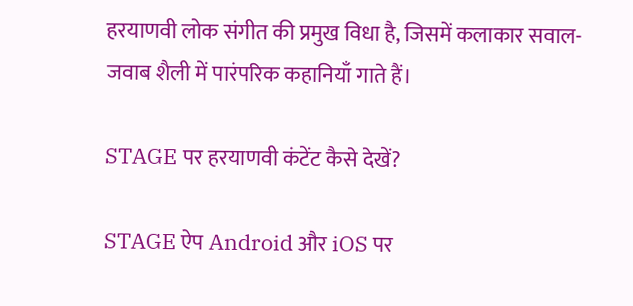हरयाणवी लोक संगीत की प्रमुख विधा है, जिसमें कलाकार सवाल-जवाब शैली में पारंपरिक कहानियाँ गाते हैं।

STAGE पर हरयाणवी कंटेंट कैसे देखें?

STAGE ऐप Android और iOS पर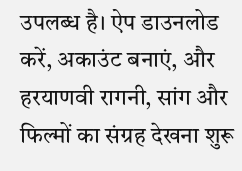उपलब्ध है। ऐप डाउनलोड करें, अकाउंट बनाएं, और हरयाणवी रागनी, सांग और फिल्मों का संग्रह देखना शुरू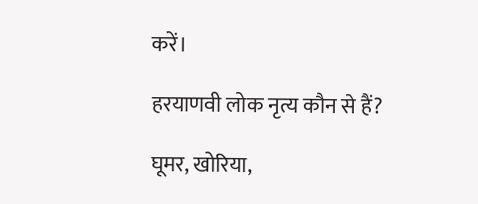करें।

हरयाणवी लोक नृत्य कौन से हैं?

घूमर, खोरिया,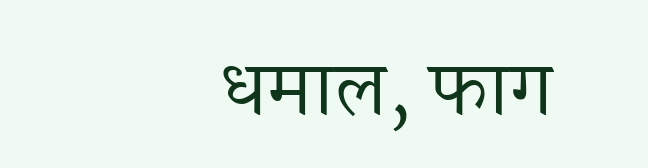धमाल, फाग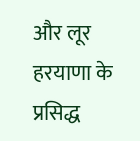और लूर हरयाणा के प्रसिद्ध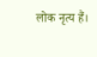लोक नृत्य हैं।